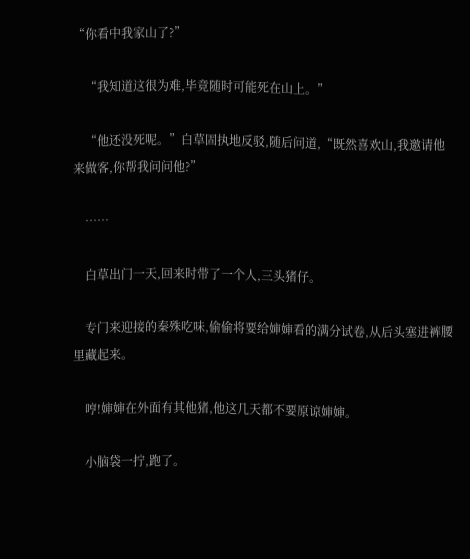“你看中我家山了?”

    “我知道这很为难,毕竟随时可能死在山上。”

    “他还没死呢。”白草固执地反驳,随后问道,“既然喜欢山,我邀请他来做客,你帮我问问他?”

    ……

    白草出门一天,回来时带了一个人,三头猪仔。

    专门来迎接的秦殊吃味,偷偷将要给婶婶看的满分试卷,从后头塞进裤腰里藏起来。

    哼!婶婶在外面有其他猪,他这几天都不要原谅婶婶。

    小脑袋一拧,跑了。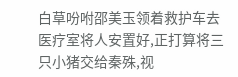白草吩咐邵美玉领着救护车去医疗室将人安置好,正打算将三只小猪交给秦殊,视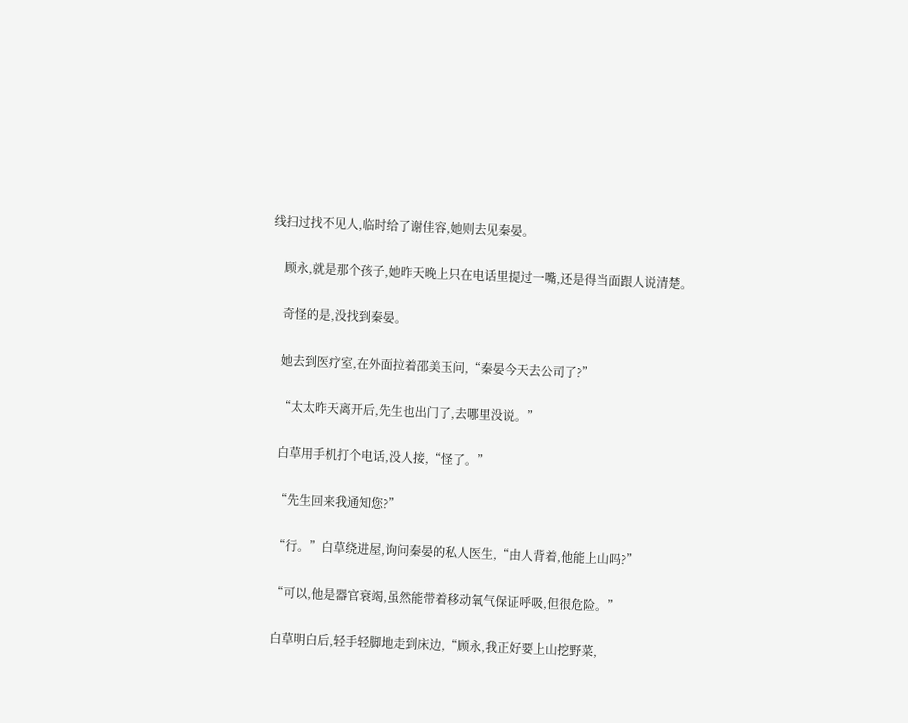线扫过找不见人,临时给了谢佳容,她则去见秦晏。

    顾永,就是那个孩子,她昨天晚上只在电话里提过一嘴,还是得当面跟人说清楚。

    奇怪的是,没找到秦晏。

    她去到医疗室,在外面拉着邵美玉问,“秦晏今天去公司了?”

    “太太昨天离开后,先生也出门了,去哪里没说。”

    白草用手机打个电话,没人接,“怪了。”

    “先生回来我通知您?”

    “行。”白草绕进屋,询问秦晏的私人医生,“由人背着,他能上山吗?”

    “可以,他是器官衰竭,虽然能带着移动氧气保证呼吸,但很危险。”

    白草明白后,轻手轻脚地走到床边,“顾永,我正好要上山挖野菜,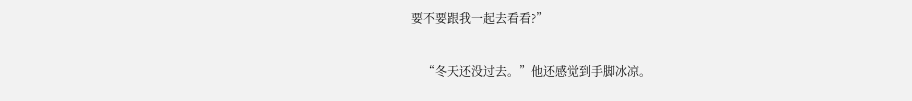要不要跟我一起去看看?”

    “冬天还没过去。”他还感觉到手脚冰凉。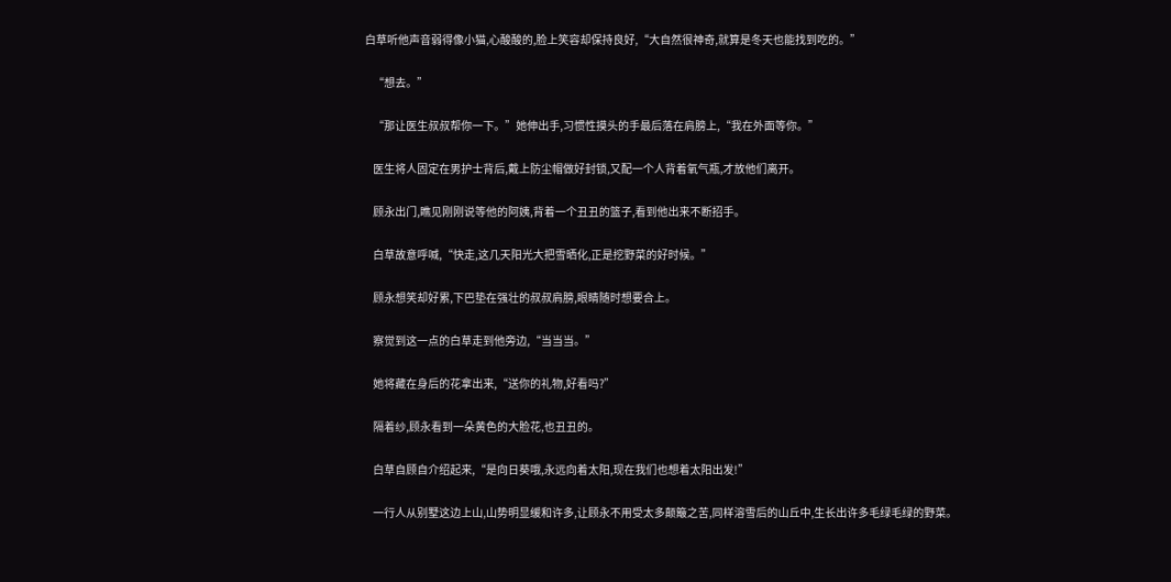白草听他声音弱得像小猫,心酸酸的,脸上笑容却保持良好,“大自然很神奇,就算是冬天也能找到吃的。”

    “想去。”

    “那让医生叔叔帮你一下。”她伸出手,习惯性摸头的手最后落在肩膀上,“我在外面等你。”

    医生将人固定在男护士背后,戴上防尘帽做好封锁,又配一个人背着氧气瓶,才放他们离开。

    顾永出门,瞧见刚刚说等他的阿姨,背着一个丑丑的篮子,看到他出来不断招手。

    白草故意呼喊,“快走,这几天阳光大把雪晒化,正是挖野菜的好时候。”

    顾永想笑却好累,下巴垫在强壮的叔叔肩膀,眼睛随时想要合上。

    察觉到这一点的白草走到他旁边,“当当当。”

    她将藏在身后的花拿出来,“送你的礼物,好看吗?”

    隔着纱,顾永看到一朵黄色的大脸花,也丑丑的。

    白草自顾自介绍起来,“是向日葵哦,永远向着太阳,现在我们也想着太阳出发!”

    一行人从别墅这边上山,山势明显缓和许多,让顾永不用受太多颠簸之苦,同样溶雪后的山丘中,生长出许多毛绿毛绿的野菜。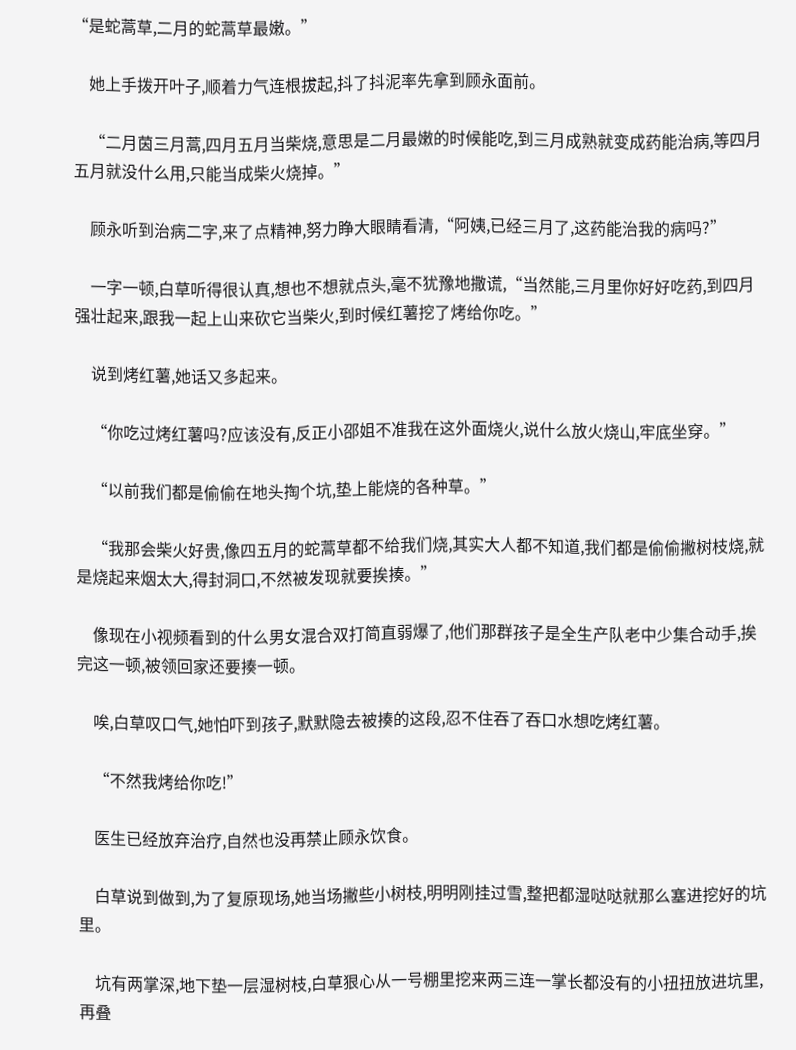“是蛇蒿草,二月的蛇蒿草最嫩。”

    她上手拨开叶子,顺着力气连根拔起,抖了抖泥率先拿到顾永面前。

    “二月茵三月蒿,四月五月当柴烧,意思是二月最嫩的时候能吃,到三月成熟就变成药能治病,等四月五月就没什么用,只能当成柴火烧掉。”

    顾永听到治病二字,来了点精神,努力睁大眼睛看清,“阿姨,已经三月了,这药能治我的病吗?”

    一字一顿,白草听得很认真,想也不想就点头,毫不犹豫地撒谎,“当然能,三月里你好好吃药,到四月强壮起来,跟我一起上山来砍它当柴火,到时候红薯挖了烤给你吃。”

    说到烤红薯,她话又多起来。

    “你吃过烤红薯吗?应该没有,反正小邵姐不准我在这外面烧火,说什么放火烧山,牢底坐穿。”

    “以前我们都是偷偷在地头掏个坑,垫上能烧的各种草。”

    “我那会柴火好贵,像四五月的蛇蒿草都不给我们烧,其实大人都不知道,我们都是偷偷撇树枝烧,就是烧起来烟太大,得封洞口,不然被发现就要挨揍。”

    像现在小视频看到的什么男女混合双打简直弱爆了,他们那群孩子是全生产队老中少集合动手,挨完这一顿,被领回家还要揍一顿。

    唉,白草叹口气,她怕吓到孩子,默默隐去被揍的这段,忍不住吞了吞口水想吃烤红薯。

    “不然我烤给你吃!”

    医生已经放弃治疗,自然也没再禁止顾永饮食。

    白草说到做到,为了复原现场,她当场撇些小树枝,明明刚挂过雪,整把都湿哒哒就那么塞进挖好的坑里。

    坑有两掌深,地下垫一层湿树枝,白草狠心从一号棚里挖来两三连一掌长都没有的小扭扭放进坑里,再叠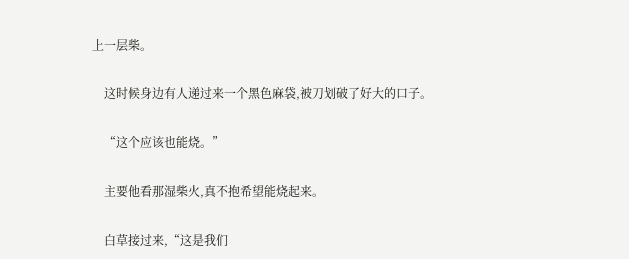上一层柴。

    这时候身边有人递过来一个黑色麻袋,被刀划破了好大的口子。

    “这个应该也能烧。”

    主要他看那湿柴火,真不抱希望能烧起来。

    白草接过来,“这是我们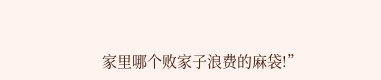家里哪个败家子浪费的麻袋!”